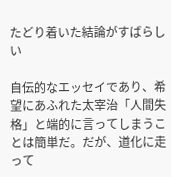たどり着いた結論がすばらしい

自伝的なエッセイであり、希望にあふれた太宰治「人間失格」と端的に言ってしまうことは簡単だ。だが、道化に走って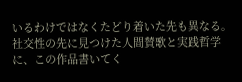いるわけではなくたどり着いた先も異なる。
社交性の先に見つけた人間賛歌と実践哲学に、この作品書いてく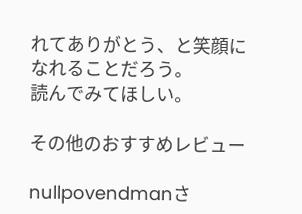れてありがとう、と笑顔になれることだろう。
読んでみてほしい。

その他のおすすめレビュー

nullpovendmanさ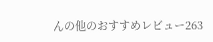んの他のおすすめレビュー263